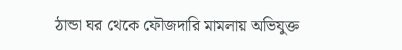ঠান্ডা ঘর থেকে ফৌজদারি মামলায় অভিযুক্ত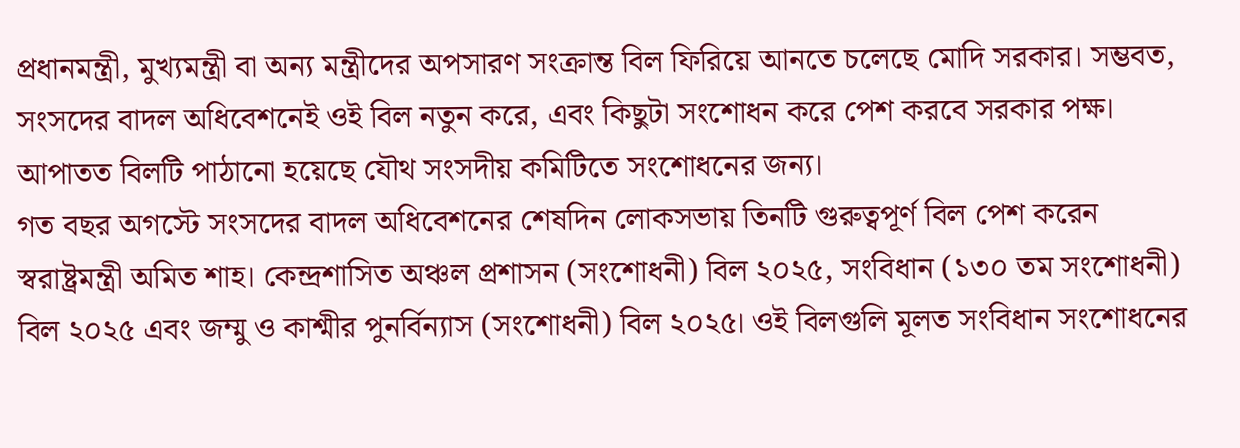প্রধানমন্ত্রী, মুখ্যমন্ত্রী বা অন্য মন্ত্রীদের অপসারণ সংক্রান্ত বিল ফিরিয়ে আনতে চলেছে মোদি সরকার। সম্ভবত, সংসদের বাদল অধিবেশনেই ওই বিল নতুন করে, এবং কিছুটা সংশোধন করে পেশ করবে সরকার পক্ষ। আপাতত বিলটি পাঠানো হয়েছে যৌথ সংসদীয় কমিটিতে সংশোধনের জন্য।
গত বছর অগস্টে সংসদের বাদল অধিবেশনের শেষদিন লোকসভায় তিনটি গুরুত্বপূর্ণ বিল পেশ করেন স্বরাষ্ট্রমন্ত্রী অমিত শাহ। কেন্দ্রশাসিত অঞ্চল প্রশাসন (সংশোধনী) বিল ২০২৫, সংবিধান (১৩০ তম সংশোধনী) বিল ২০২৫ এবং জম্মু ও কাশ্মীর পুনর্বিন্যাস (সংশোধনী) বিল ২০২৫। ওই বিলগুলি মূলত সংবিধান সংশোধনের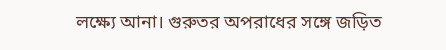লক্ষ্যে আনা। গুরুতর অপরাধের সঙ্গে জড়িত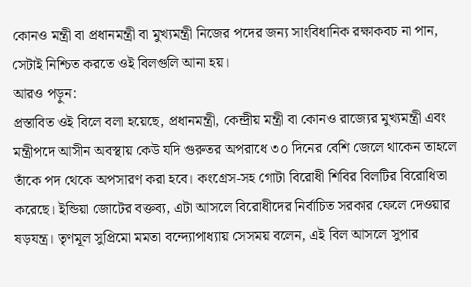কোনও মন্ত্রী বা প্রধানমন্ত্রী বা মুখ্যমন্ত্রী নিজের পদের জন্য সাংবিধানিক রক্ষাকবচ না পান, সেটাই নিশ্চিত করতে ওই বিলগুলি আনা হয়।
আরও পড়ুন:
প্রস্তাবিত ওই বিলে বলা হয়েছে, প্রধানমন্ত্রী, কেন্দ্রীয় মন্ত্রী বা কোনও রাজ্যের মুখ্যমন্ত্রী এবং মন্ত্রীপদে আসীন অবস্থায় কেউ যদি গুরুতর অপরাধে ৩০ দিনের বেশি জেলে থাকেন তাহলে তাঁকে পদ থেকে অপসারণ করা হবে। কংগ্রেস-সহ গোটা বিরোধী শিবির বিলটির বিরোধিতা করেছে। ইন্ডিয়া জোটের বক্তব্য, এটা আসলে বিরোধীদের নির্বাচিত সরকার ফেলে দেওয়ার ষড়যন্ত্র। তৃণমূল সুপ্রিমো মমতা বন্দ্যোপাধ্যায় সেসময় বলেন, এই বিল আসলে সুপার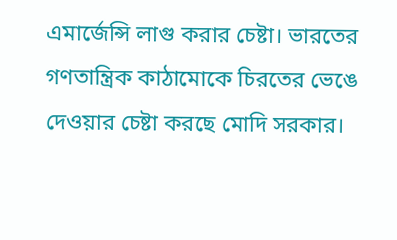এমার্জেন্সি লাগু করার চেষ্টা। ভারতের গণতান্ত্রিক কাঠামোকে চিরতের ভেঙে দেওয়ার চেষ্টা করছে মোদি সরকার।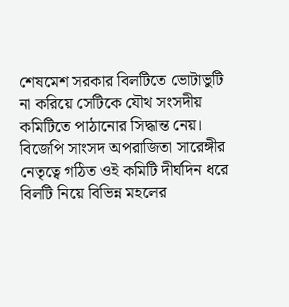শেষমেশ সরকার বিলটিতে ভোটাভুটি না করিয়ে সেটিকে যৌথ সংসদীয় কমিটিতে পাঠানোর সিদ্ধান্ত নেয়।
বিজেপি সাংসদ অপরাজিতা সারেঙ্গীর নেতৃত্বে গঠিত ওই কমিটি দীর্ঘদিন ধরে বিলটি নিয়ে বিভিন্ন মহলের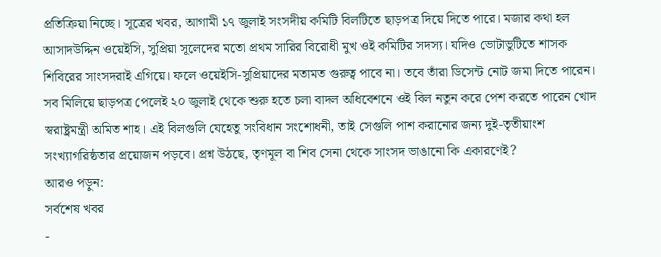প্রতিক্রিয়া নিচ্ছে। সূত্রের খবর, আগামী ১৭ জুলাই সংসদীয় কমিটি বিলটিতে ছাড়পত্র দিয়ে দিতে পারে। মজার কথা হল আসাদউদ্দিন ওয়েইসি, সুপ্রিয়া সূলেদের মতো প্রথম সারির বিরোধী মুখ ওই কমিটির সদস্য। যদিও ভোটাভুটিতে শাসক শিবিরের সাংসদরাই এগিয়ে। ফলে ওয়েইসি-সুপ্রিয়াদের মতামত গুরুত্ব পাবে না। তবে তাঁরা ডিসেন্ট নোট জমা দিতে পারেন। সব মিলিয়ে ছাড়পত্র পেলেই ২০ জুলাই থেকে শুরু হতে চলা বাদল অধিবেশনে ওই বিল নতুন করে পেশ করতে পারেন খোদ স্বরাষ্ট্রমন্ত্রী অমিত শাহ। এই বিলগুলি যেহেতু সংবিধান সংশোধনী, তাই সেগুলি পাশ করানোর জন্য দুই-তৃতীয়াংশ সংখ্যাগরিষ্ঠতার প্রয়োজন পড়বে। প্রশ্ন উঠছে, তৃণমূল বা শিব সেনা থেকে সাংসদ ভাঙানো কি একারণেই?
আরও পড়ুন:
সর্বশেষ খবর
-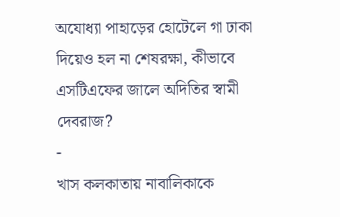অযোধ্যা পাহাড়ের হোটেলে গা ঢাকা দিয়েও হল না শেষরক্ষা, কীভাবে এসটিএফের জালে অদিতির স্বামী দেবরাজ?
-
খাস কলকাতায় নাবালিকাকে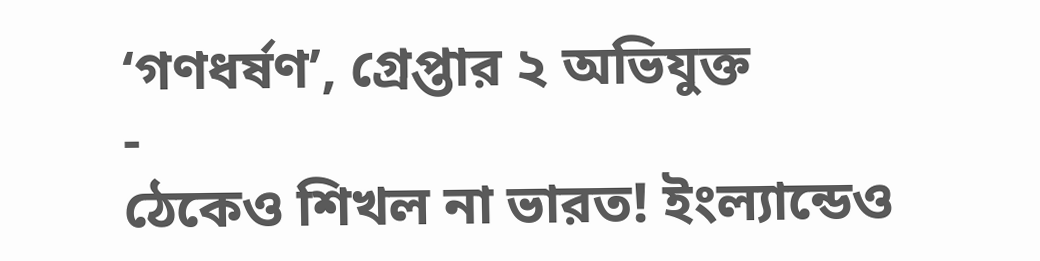‘গণধর্ষণ’, গ্রেপ্তার ২ অভিযুক্ত
-
ঠেকেও শিখল না ভারত! ইংল্যান্ডেও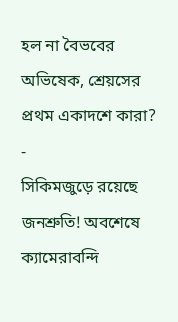হল না বৈভবের অভিষেক, শ্রেয়সের প্রথম একাদশে কারা?
-
সিকিমজুড়ে রয়েছে জনশ্রুতি! অবশেষে ক্যামেরাবন্দি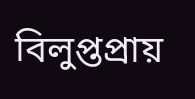বিলুপ্তপ্রায়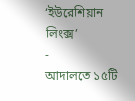‘ইউরেশিয়ান লিংক্স’
-
আদালতে ১৫টি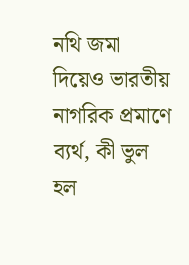নথি জমা দিয়েও ভারতীয় নাগরিক প্রমাণে ব্যর্থ, কী ভুল হল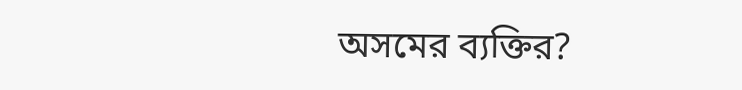অসমের ব্যক্তির?